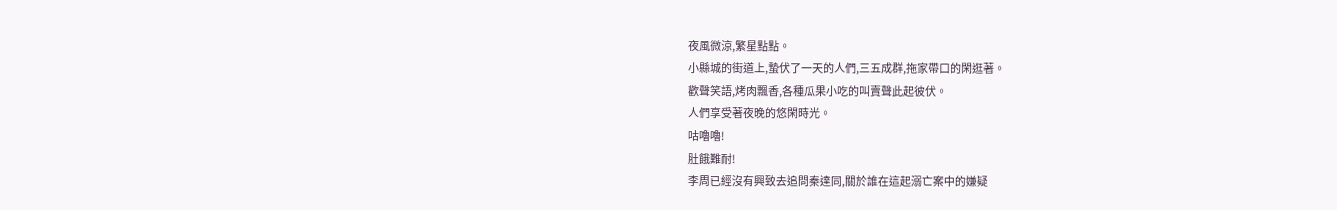夜風微涼,繁星點點。
小縣城的街道上,蟄伏了一天的人們,三五成群,拖家帶口的閑逛著。
歡聲笑語,烤肉飄香,各種瓜果小吃的叫賣聲此起彼伏。
人們享受著夜晚的悠閑時光。
咕嚕嚕!
肚餓難耐!
李周已經沒有興致去追問秦達同,關於誰在這起溺亡案中的嫌疑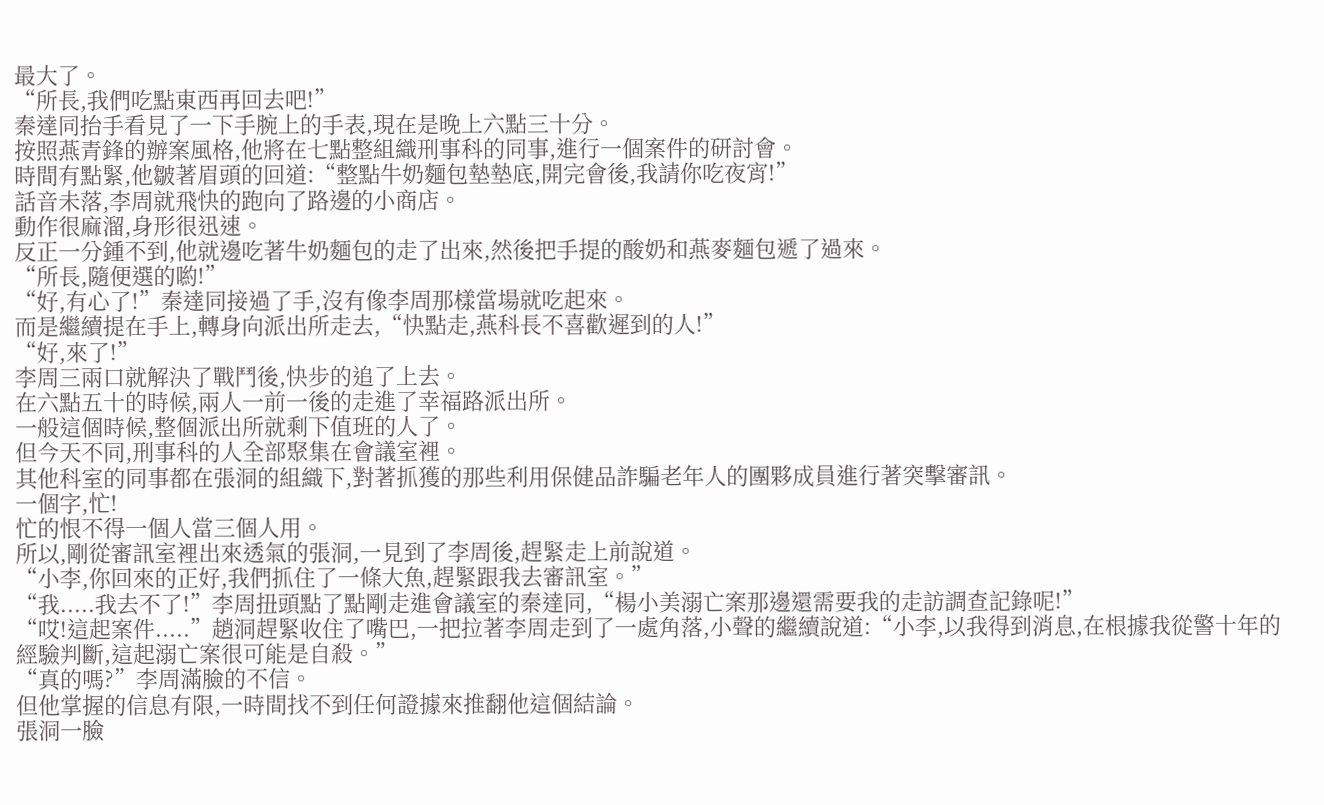最大了。
“所長,我們吃點東西再回去吧!”
秦達同抬手看見了一下手腕上的手表,現在是晚上六點三十分。
按照燕青鋒的辦案風格,他將在七點整組織刑事科的同事,進行一個案件的研討會。
時間有點緊,他皺著眉頭的回道:“整點牛奶麵包墊墊底,開完會後,我請你吃夜宵!”
話音未落,李周就飛快的跑向了路邊的小商店。
動作很麻溜,身形很迅速。
反正一分鍾不到,他就邊吃著牛奶麵包的走了出來,然後把手提的酸奶和燕麥麵包遞了過來。
“所長,隨便選的喲!”
“好,有心了!”秦達同接過了手,沒有像李周那樣當場就吃起來。
而是繼續提在手上,轉身向派出所走去,“快點走,燕科長不喜歡遲到的人!”
“好,來了!”
李周三兩口就解決了戰鬥後,快步的追了上去。
在六點五十的時候,兩人一前一後的走進了幸福路派出所。
一般這個時候,整個派出所就剩下值班的人了。
但今天不同,刑事科的人全部聚集在會議室裡。
其他科室的同事都在張洞的組織下,對著抓獲的那些利用保健品詐騙老年人的團夥成員進行著突擊審訊。
一個字,忙!
忙的恨不得一個人當三個人用。
所以,剛從審訊室裡出來透氣的張洞,一見到了李周後,趕緊走上前說道。
“小李,你回來的正好,我們抓住了一條大魚,趕緊跟我去審訊室。”
“我.....我去不了!”李周扭頭點了點剛走進會議室的秦達同,“楊小美溺亡案那邊還需要我的走訪調查記錄呢!”
“哎!這起案件.....”趙洞趕緊收住了嘴巴,一把拉著李周走到了一處角落,小聲的繼續說道:“小李,以我得到消息,在根據我從警十年的經驗判斷,這起溺亡案很可能是自殺。”
“真的嗎?”李周滿臉的不信。
但他掌握的信息有限,一時間找不到任何證據來推翻他這個結論。
張洞一臉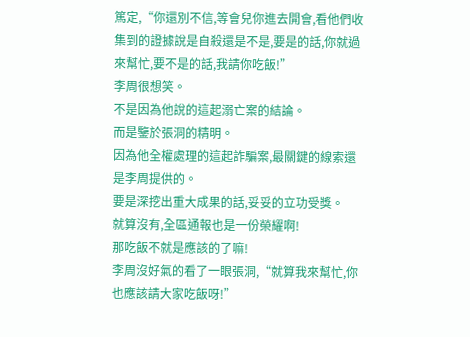篤定,“你還別不信,等會兒你進去開會,看他們收集到的證據說是自殺還是不是,要是的話,你就過來幫忙,要不是的話,我請你吃飯!”
李周很想笑。
不是因為他說的這起溺亡案的結論。
而是鑒於張洞的精明。
因為他全權處理的這起詐騙案,最關鍵的線索還是李周提供的。
要是深挖出重大成果的話,妥妥的立功受獎。
就算沒有,全區通報也是一份榮耀啊!
那吃飯不就是應該的了嘛!
李周沒好氣的看了一眼張洞,“就算我來幫忙,你也應該請大家吃飯呀!”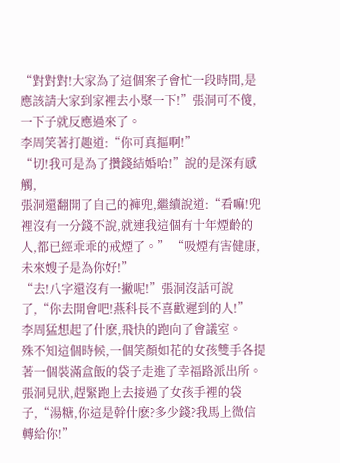“對對對!大家為了這個案子會忙一段時間,是應該請大家到家裡去小聚一下!”張洞可不傻,一下子就反應過來了。
李周笑著打趣道:“你可真摳啊!”
“切!我可是為了攢錢結婚哈!”說的是深有感觸,
張洞還翻開了自己的褲兜,繼續說道:“看嘛!兜裡沒有一分錢不說,就連我這個有十年煙齡的人,都已經乖乖的戒煙了。” “吸煙有害健康,未來嫂子是為你好!”
“去!八字還沒有一撇呢!”張洞沒話可說了,“你去開會吧!燕科長不喜歡遲到的人!”
李周猛想起了什麽,飛快的跑向了會議室。
殊不知這個時候,一個笑顏如花的女孩雙手各提著一個裝滿盒飯的袋子走進了幸福路派出所。
張洞見狀,趕緊跑上去接過了女孩手裡的袋子,“湯糖,你這是幹什麽?多少錢?我馬上微信轉給你!”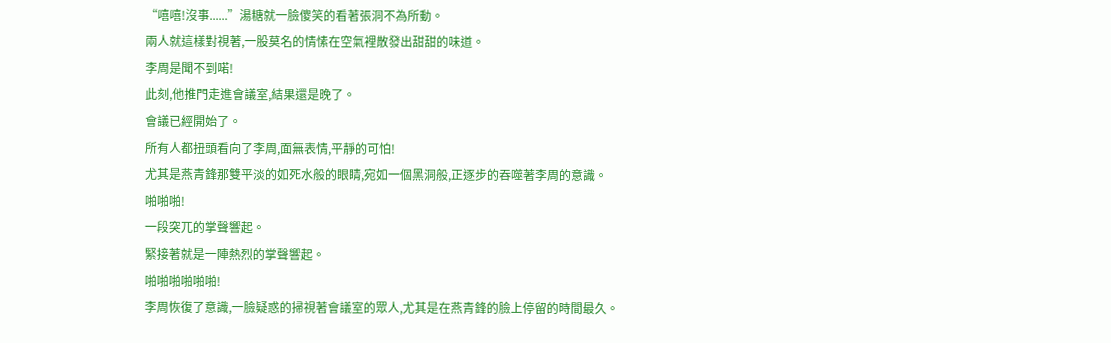“嘻嘻!沒事......”湯糖就一臉傻笑的看著張洞不為所動。
兩人就這樣對視著,一股莫名的情愫在空氣裡散發出甜甜的味道。
李周是聞不到喏!
此刻,他推門走進會議室,結果還是晚了。
會議已經開始了。
所有人都扭頭看向了李周,面無表情,平靜的可怕!
尤其是燕青鋒那雙平淡的如死水般的眼睛,宛如一個黑洞般,正逐步的吞噬著李周的意識。
啪啪啪!
一段突兀的掌聲響起。
緊接著就是一陣熱烈的掌聲響起。
啪啪啪啪啪啪!
李周恢復了意識,一臉疑惑的掃視著會議室的眾人,尤其是在燕青鋒的臉上停留的時間最久。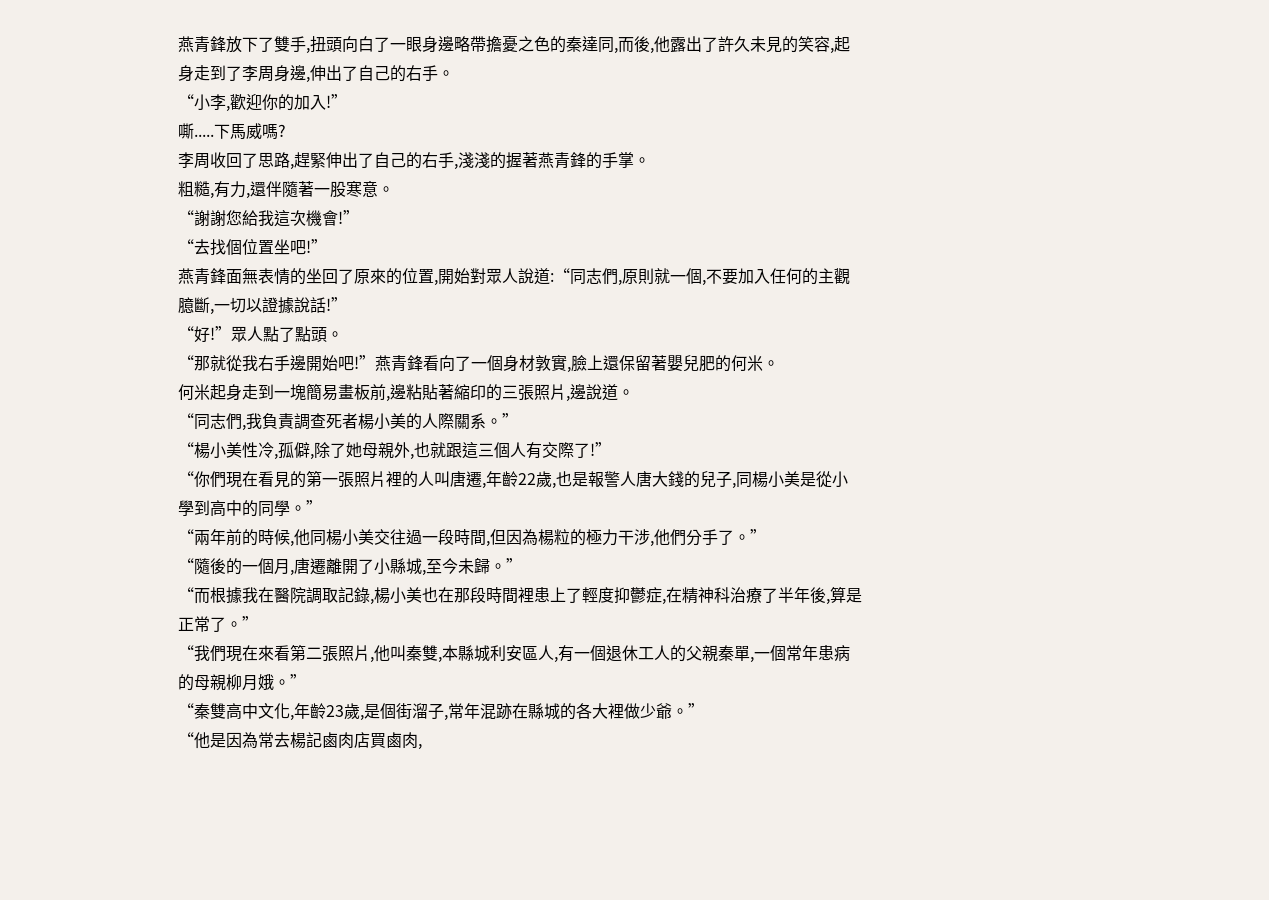燕青鋒放下了雙手,扭頭向白了一眼身邊略帶擔憂之色的秦達同,而後,他露出了許久未見的笑容,起身走到了李周身邊,伸出了自己的右手。
“小李,歡迎你的加入!”
嘶.....下馬威嗎?
李周收回了思路,趕緊伸出了自己的右手,淺淺的握著燕青鋒的手掌。
粗糙,有力,還伴隨著一股寒意。
“謝謝您給我這次機會!”
“去找個位置坐吧!”
燕青鋒面無表情的坐回了原來的位置,開始對眾人說道:“同志們,原則就一個,不要加入任何的主觀臆斷,一切以證據說話!”
“好!”眾人點了點頭。
“那就從我右手邊開始吧!”燕青鋒看向了一個身材敦實,臉上還保留著嬰兒肥的何米。
何米起身走到一塊簡易畫板前,邊粘貼著縮印的三張照片,邊說道。
“同志們,我負責調查死者楊小美的人際關系。”
“楊小美性冷,孤僻,除了她母親外,也就跟這三個人有交際了!”
“你們現在看見的第一張照片裡的人叫唐遷,年齡22歲,也是報警人唐大錢的兒子,同楊小美是從小學到高中的同學。”
“兩年前的時候,他同楊小美交往過一段時間,但因為楊粒的極力干涉,他們分手了。”
“隨後的一個月,唐遷離開了小縣城,至今未歸。”
“而根據我在醫院調取記錄,楊小美也在那段時間裡患上了輕度抑鬱症,在精神科治療了半年後,算是正常了。”
“我們現在來看第二張照片,他叫秦雙,本縣城利安區人,有一個退休工人的父親秦單,一個常年患病的母親柳月娥。”
“秦雙高中文化,年齡23歲,是個街溜子,常年混跡在縣城的各大裡做少爺。”
“他是因為常去楊記鹵肉店買鹵肉,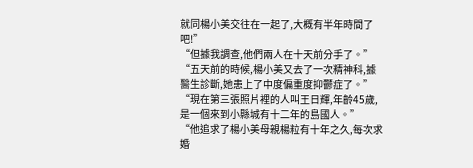就同楊小美交往在一起了,大概有半年時間了吧!”
“但據我調查,他們兩人在十天前分手了。”
“五天前的時候,楊小美又去了一次精神科,據醫生診斷,她患上了中度偏重度抑鬱症了。”
“現在第三張照片裡的人叫王日輝,年齡45歲,是一個來到小縣城有十二年的島國人。”
“他追求了楊小美母親楊粒有十年之久,每次求婚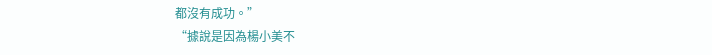都沒有成功。”
“據說是因為楊小美不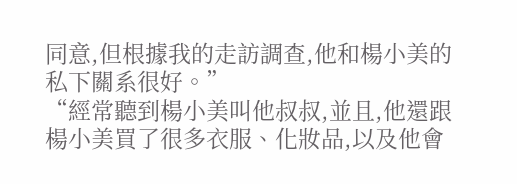同意,但根據我的走訪調查,他和楊小美的私下關系很好。”
“經常聽到楊小美叫他叔叔,並且,他還跟楊小美買了很多衣服、化妝品,以及他會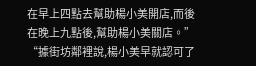在早上四點去幫助楊小美開店,而後在晚上九點後,幫助楊小美關店。”
“據街坊鄰裡說,楊小美早就認可了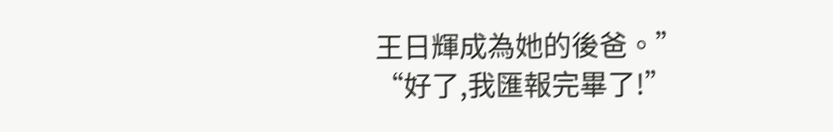王日輝成為她的後爸。”
“好了,我匯報完畢了!”